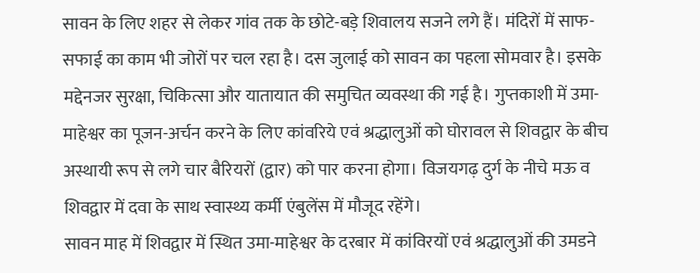सावन के लिए शहर से लेकर गांव तक के छोटे-बड़े शिवालय सजने लगे हैं। मंदिरों में साफ-सफाई का काम भी जोरों पर चल रहा है। दस जुलाई को सावन का पहला सोमवार है। इसके मद्देनजर सुरक्षा, चिकित्सा और यातायात की समुचित व्यवस्था की गई है। गुप्तकाशी में उमा-माहेश्वर का पूजन-अर्चन करने के लिए कांवरिये एवं श्रद्धालुओं को घोरावल से शिवद्वार के बीच अस्थायी रूप से लगे चार बैरियरों (द्वार) को पार करना होगा। विजयगढ़ दुर्ग के नीचे मऊ व शिवद्वार में दवा के साथ स्वास्थ्य कर्मी एंबुलेंस में मौजूद रहेंगे।
सावन माह में शिवद्वार में स्थित उमा-माहेश्वर के दरबार में कांविरयों एवं श्रद्धालुओं की उमडने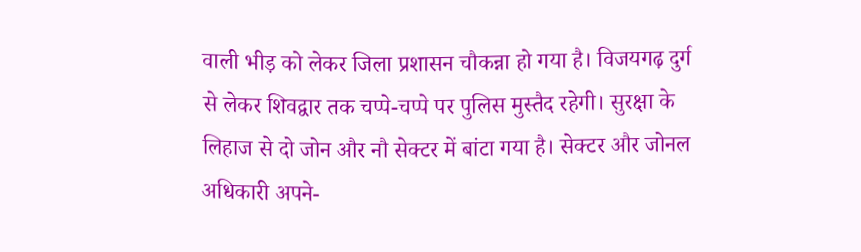वाली भीड़ को लेकर जिला प्रशासन चौकन्ना हो गया है। विजयगढ़ दुर्ग से लेकर शिवद्वार तक चप्पे-चप्पे पर पुलिस मुस्तैद रहेगी। सुरक्षा के लिहाज से दो जोन और नौ सेक्टर में बांटा गया है। सेक्टर और जोनल अधिकारी अपने-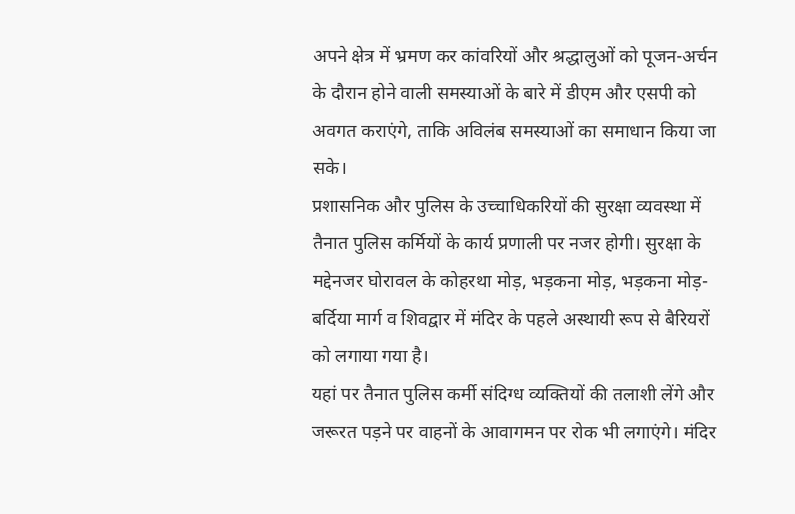अपने क्षेत्र में भ्रमण कर कांवरियों और श्रद्धालुओं को पूजन-अर्चन के दौरान होने वाली समस्याओं के बारे में डीएम और एसपी को अवगत कराएंगे, ताकि अविलंब समस्याओं का समाधान किया जा सके।
प्रशासनिक और पुलिस के उच्चाधिकरियों की सुरक्षा व्यवस्था में तैनात पुलिस कर्मियों के कार्य प्रणाली पर नजर होगी। सुरक्षा के मद्देनजर घोरावल के कोहरथा मोड़, भड़कना मोड़, भड़कना मोड़-बर्दिया मार्ग व शिवद्वार में मंदिर के पहले अस्थायी रूप से बैरियरों को लगाया गया है।
यहां पर तैनात पुलिस कर्मी संदिग्ध व्यक्तियों की तलाशी लेंगे और जरूरत पड़ने पर वाहनों के आवागमन पर रोक भी लगाएंगे। मंदिर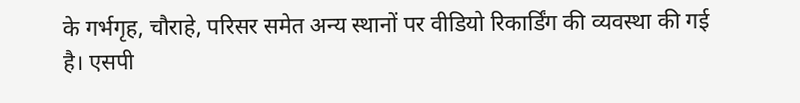के गर्भगृह, चौराहे, परिसर समेत अन्य स्थानों पर वीडियो रिकार्डिंग की व्यवस्था की गई है। एसपी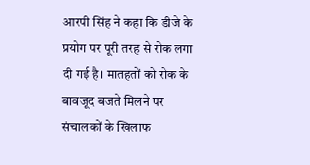आरपी सिंह ने कहा कि डीजे के प्रयोग पर पूरी तरह से रोक लगा दी गई है। मातहतों को रोक के बावजूद बजते मिलने पर संचालकों के खिलाफ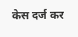केस दर्ज कर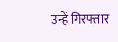उन्हें गिरफ्तार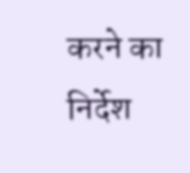करने का निर्देश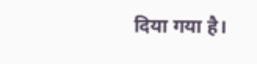दिया गया है।